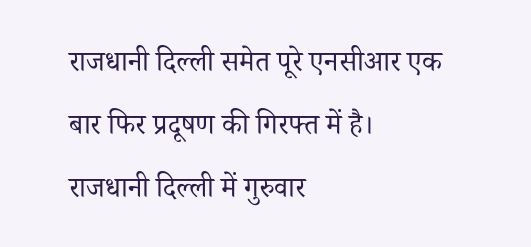राजधानी दिल्ली समेत पूरे एनसीआर एक बार फिर प्रदूषण की गिरफ्त में है। राजधानी दिल्ली में गुरुवार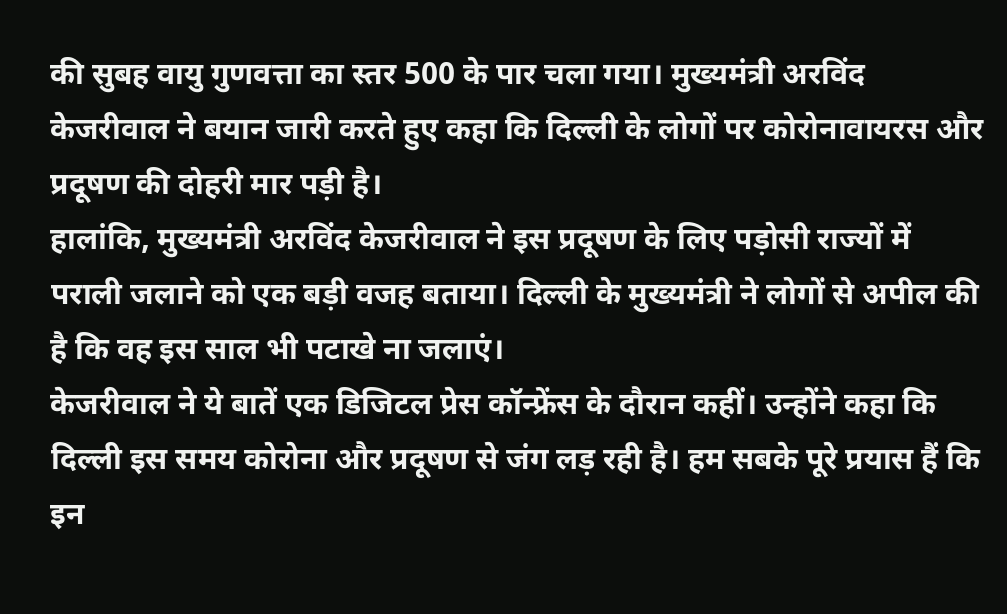की सुबह वायु गुणवत्ता का स्तर 500 के पार चला गया। मुख्यमंत्री अरविंद केजरीवाल ने बयान जारी करते हुए कहा कि दिल्ली के लोगों पर कोरोनावायरस और प्रदूषण की दोहरी मार पड़ी है।
हालांकि, मुख्यमंत्री अरविंद केजरीवाल ने इस प्रदूषण के लिए पड़ोसी राज्यों में पराली जलाने को एक बड़ी वजह बताया। दिल्ली के मुख्यमंत्री ने लोगों से अपील की है कि वह इस साल भी पटाखे ना जलाएं।
केजरीवाल ने ये बातें एक डिजिटल प्रेस कॉन्फ्रेंस के दौरान कहीं। उन्होंने कहा कि दिल्ली इस समय कोरोना और प्रदूषण से जंग लड़ रही है। हम सबके पूरे प्रयास हैं कि इन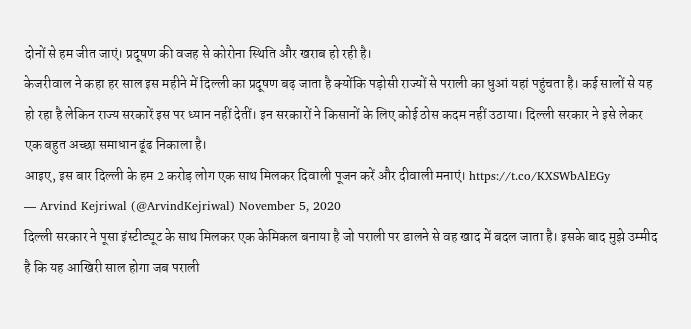दोनों से हम जीत जाएं। प्रदूषण की वजह से कोरोना स्थिति और खराब हो रही है।
केजरीवाल ने कहा हर साल इस महीने में दिल्ली का प्रदूषण बढ़ जाता है क्योंकि पड़ोसी राज्यों से पराली का धुआं यहां पहुंचता है। कई सालों से यह हो रहा है लेकिन राज्य सरकारें इस पर ध्यान नहीं देतीं। इन सरकारों ने किसानों के लिए कोई ठोस कदम नहीं उठाया। दिल्ली सरकार ने इसे लेकर एक बहुत अच्छा समाधान ढूंढ निकाला है।
आइए, इस बार दिल्ली के हम 2 करोड़ लोग एक साथ मिलकर दिवाली पूजन करें और दीवाली मनाएं। https://t.co/KXSWbAlEGy
— Arvind Kejriwal (@ArvindKejriwal) November 5, 2020
दिल्ली सरकार ने पूसा इंस्टीट्यूट के साथ मिलकर एक केमिकल बनाया है जो पराली पर डालने से वह खाद में बदल जाता है। इसके बाद मुझे उम्मीद है कि यह आखिरी साल होगा जब पराली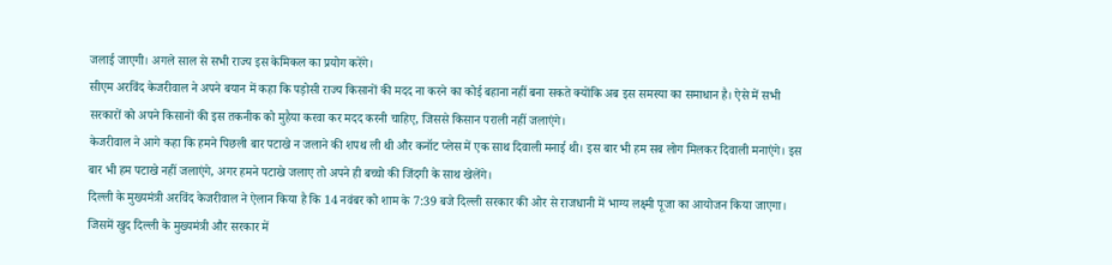जलाई जाएगी। अगले साल से सभी राज्य इस केमिकल का प्रयोग करेंगे।
सीएम अरविंद केजरीवाल ने अपने बयान में कहा कि पड़ोसी राज्य किसानों की मदद ना करने का कोई बहाना नहीं बना सकते क्योंकि अब इस समस्या का समाधान है। ऐसे में सभी सरकारों को अपने किसानों की इस तकनीक को मुहैया करवा कर मदद करनी चाहिए, जिससे किसान पराली नहीं जलाएंगे।
केजरीवाल ने आगे कहा कि हमने पिछली बार पटाखे न जलाने की शपथ ली थी और कनॉट प्लेस में एक साथ दिवाली मनाई थी। इस बार भी हम सब लोग मिलकर दिवाली मनाएंगे। इस बार भी हम पटाखे नहीं जलाएंगे, अगर हमने पटाखे जलाए तो अपने ही बच्चो की जिंदगी के साथ खेलेंगे।
दिल्ली के मुख्यमंत्री अरविंद केजरीवाल ने ऐलान किया है कि 14 नवंबर को शाम के 7:39 बजे दिल्ली सरकार की ओर से राजधानी में भाग्य लक्ष्मी पूजा का आयोजन किया जाएगा।
जिसमें खुद दिल्ली के मुख्यमंत्री और सरकार में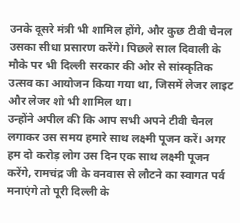उनके दूसरे मंत्री भी शामिल होंगे, और कुछ टीवी चैनल उसका सीधा प्रसारण करेंगे। पिछले साल दिवाली के मौके पर भी दिल्ली सरकार की ओर से सांस्कृतिक उत्सव का आयोजन किया गया था, जिसमें लेजर लाइट और लेजर शो भी शामिल था।
उन्होंने अपील की कि आप सभी अपने टीवी चैनल लगाकर उस समय हमारे साथ लक्ष्मी पूजन करें। अगर हम दो करोड़ लोग उस दिन एक साथ लक्ष्मी पूजन करेंगे, रामचंद्र जी के वनवास से लौटने का स्वागत पर्व मनाएंगे तो पूरी दिल्ली के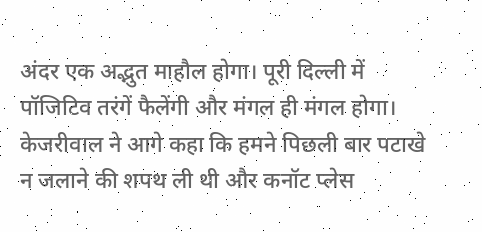अंदर एक अद्भुत माहौल होगा। पूरी दिल्ली में पॉजिटिव तरंगें फैलेंगी और मंगल ही मंगल होगा।
केजरीवाल ने आगे कहा कि हमने पिछली बार पटाखे न जलाने की शपथ ली थी और कनॉट प्लेस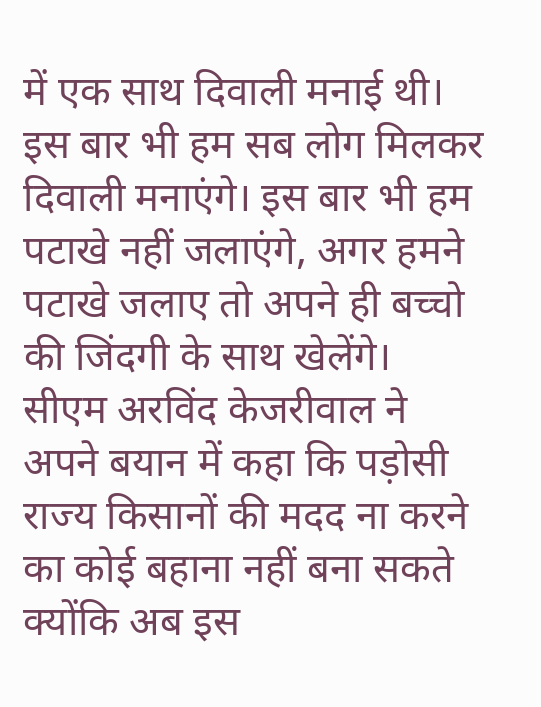में एक साथ दिवाली मनाई थी। इस बार भी हम सब लोग मिलकर दिवाली मनाएंगे। इस बार भी हम पटाखे नहीं जलाएंगे, अगर हमने पटाखे जलाए तो अपने ही बच्चो की जिंदगी के साथ खेलेंगे।
सीएम अरविंद केजरीवाल ने अपने बयान में कहा कि पड़ोसी राज्य किसानों की मदद ना करने का कोई बहाना नहीं बना सकते क्योंकि अब इस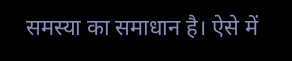समस्या का समाधान है। ऐसे में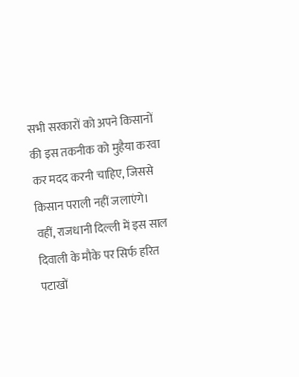सभी सरकारों को अपने किसानों की इस तकनीक को मुहैया करवा कर मदद करनी चाहिए, जिससे किसान पराली नहीं जलाएंगे।
वहीं, राजधानी दिल्ली में इस साल दिवाली के मौके पर सिर्फ हरित पटाखों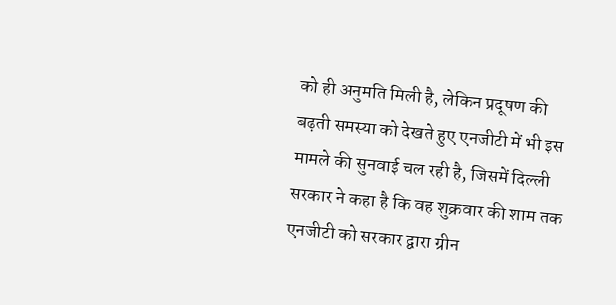को ही अनुमति मिली है, लेकिन प्रदूषण की बढ़ती समस्या को देखते हुए एनजीटी में भी इस मामले की सुनवाई चल रही है, जिसमें दिल्ली सरकार ने कहा है कि वह शुक्रवार की शाम तक एनजीटी को सरकार द्वारा ग्रीन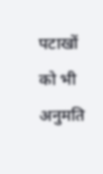पटाखों को भी अनुमति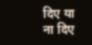दिए या ना दिए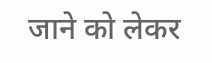जाने को लेकर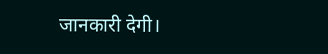जानकारी देगी।